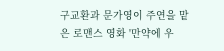구교환과 문가영이 주연을 맡은 로맨스 영화 '만약에 우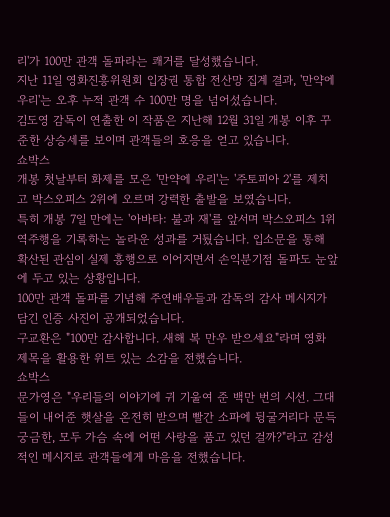리'가 100만 관객 돌파라는 쾌거를 달성했습니다.
지난 11일 영화진흥위원회 입장권 통합 전산망 집계 결과, '만약에 우리'는 오후 누적 관객 수 100만 명을 넘어섰습니다.
김도영 감독이 연출한 이 작품은 지난해 12월 31일 개봉 이후 꾸준한 상승세를 보이며 관객들의 호응을 얻고 있습니다.
쇼박스
개봉 첫날부터 화제를 모은 '만약에 우리'는 '주토피아 2'를 제치고 박스오피스 2위에 오르며 강력한 출발을 보였습니다.
특히 개봉 7일 만에는 '아바타: 불과 재'를 앞서며 박스오피스 1위 역주행을 기록하는 놀라운 성과를 거뒀습니다. 입소문을 통해 확산된 관심이 실제 흥행으로 이어지면서 손익분기점 돌파도 눈앞에 두고 있는 상황입니다.
100만 관객 돌파를 기념해 주연배우들과 감독의 감사 메시지가 담긴 인증 사진이 공개되었습니다.
구교환은 "100만 감사합니다. 새해 복 만우 받으세요"라며 영화 제목을 활용한 위트 있는 소감을 전했습니다.
쇼박스
문가영은 "우리들의 이야기에 귀 기울여 준 백만 번의 시선. 그대들이 내어준 햇살을 온전히 받으며 빨간 소파에 뒹굴거리다 문득 궁금한, 모두 가슴 속에 어떤 사랑을 품고 있던 걸까?"라고 감성적인 메시지로 관객들에게 마음을 전했습니다.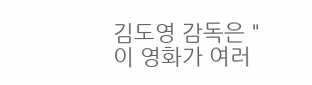김도영 감독은 "이 영화가 여러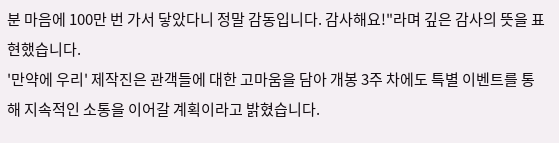분 마음에 100만 번 가서 닿았다니 정말 감동입니다. 감사해요!"라며 깊은 감사의 뜻을 표현했습니다.
'만약에 우리' 제작진은 관객들에 대한 고마움을 담아 개봉 3주 차에도 특별 이벤트를 통해 지속적인 소통을 이어갈 계획이라고 밝혔습니다.